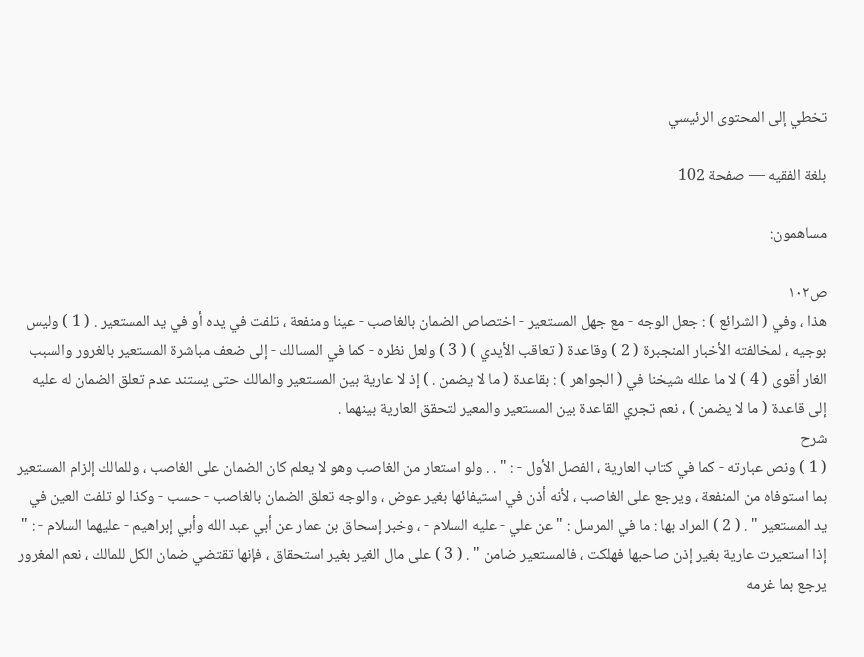تخطي إلى المحتوى الرئيسي

بلغة الفقيه — صفحة 102

مساهمون:

ص١٠٢
هذا ، وفي ( الشرائع ) : جعل الوجه - مع جهل المستعير - اختصاص الضمان بالغاصب - عينا ومنفعة ، تلفت في يده أو في يد المستعير . ( 1 ) وليس بوجيه ، لمخالفته الأخبار المنجبرة ( 2 ) وقاعدة ( تعاقب الأيدي ) ( 3 ) ولعل نظره - كما في المسالك - إلى ضعف مباشرة المستعير بالغرور والسبب الغار أقوى ( 4 ) لا ما علله شيخنا في ( الجواهر ) : بقاعدة ( ما لا يضمن . ) إذ لا عارية بين المستعير والمالك حتى يستند عدم تعلق الضمان له عليه إلى قاعدة ( ما لا يضمن ) ، نعم تجري القاعدة بين المستعير والمعير لتحقق العارية بينهما .
شرح
( 1 ) ونص عبارته - كما في كتاب العارية ، الفصل الأول - : " . . ولو استعار من الغاصب وهو لا يعلم كان الضمان على الغاصب ، وللمالك إلزام المستعير بما استوفاه من المنفعة ، ويرجع على الغاصب ، لأنه أذن في استيفائها بغير عوض ، والوجه تعلق الضمان بالغاصب - حسب - وكذا لو تلفت العين في يد المستعير " . ( 2 ) المراد بها : ما في المرسل : " عن علي - عليه السلام - ، وخبر إسحاق بن عمار عن أبي عبد الله وأبي إبراهيم - عليهما السلام - : " إذا استعيرت عارية بغير إذن صاحبها فهلكت ، فالمستعير ضامن " . ( 3 ) على مال الغير بغير استحقاق ، فإنها تقتضي ضمان الكل للمالك ، نعم المغرور يرجع بما غرمه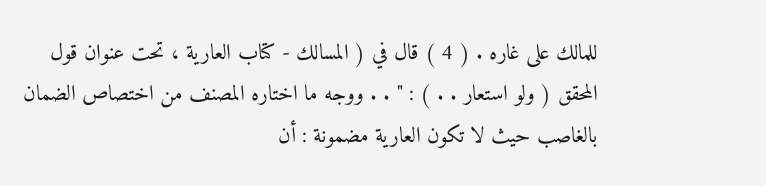للمالك على غاره . ( 4 ) قال في ( المسالك - كتاب العارية ، تحت عنوان قول المحقق ( ولو استعار . . ) : " . . ووجه ما اختاره المصنف من اختصاص الضمان بالغاصب حيث لا تكون العارية مضمونة : أن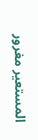المستعير مغرور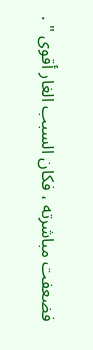فضعفت مباشرته ، فكان السبب الغار أقوى " .